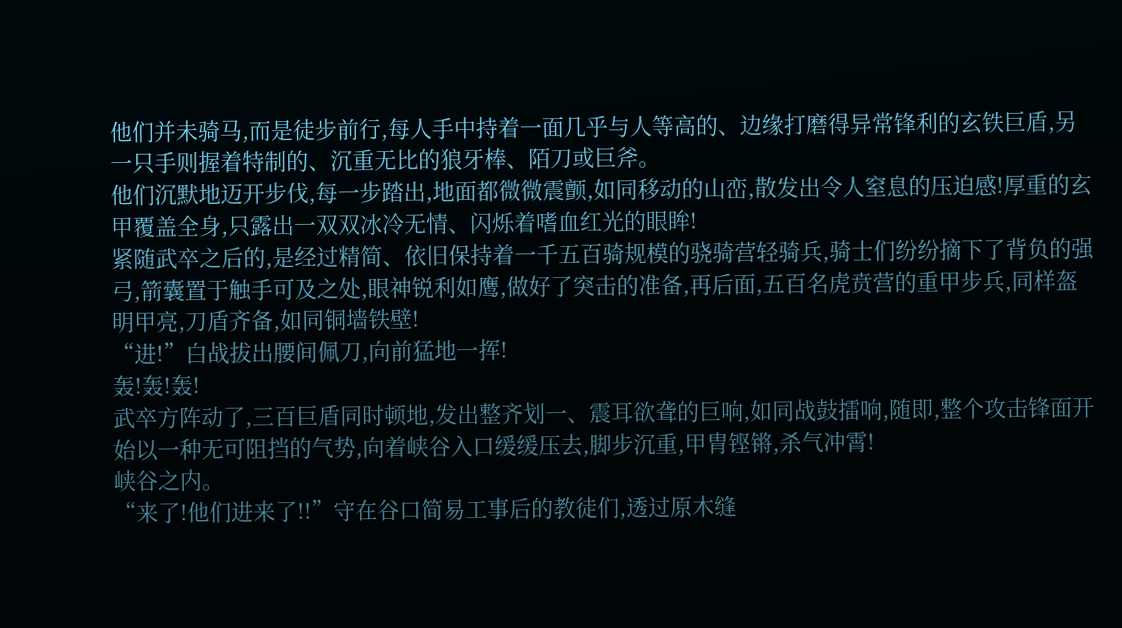他们并未骑马,而是徒步前行,每人手中持着一面几乎与人等高的、边缘打磨得异常锋利的玄铁巨盾,另一只手则握着特制的、沉重无比的狼牙棒、陌刀或巨斧。
他们沉默地迈开步伐,每一步踏出,地面都微微震颤,如同移动的山峦,散发出令人窒息的压迫感!厚重的玄甲覆盖全身,只露出一双双冰冷无情、闪烁着嗜血红光的眼眸!
紧随武卒之后的,是经过精简、依旧保持着一千五百骑规模的骁骑营轻骑兵,骑士们纷纷摘下了背负的强弓,箭囊置于触手可及之处,眼神锐利如鹰,做好了突击的准备,再后面,五百名虎贲营的重甲步兵,同样盔明甲亮,刀盾齐备,如同铜墙铁壁!
“进!”白战拔出腰间佩刀,向前猛地一挥!
轰!轰!轰!
武卒方阵动了,三百巨盾同时顿地,发出整齐划一、震耳欲聋的巨响,如同战鼓擂响,随即,整个攻击锋面开始以一种无可阻挡的气势,向着峡谷入口缓缓压去,脚步沉重,甲胄铿锵,杀气冲霄!
峡谷之内。
“来了!他们进来了!!”守在谷口简易工事后的教徒们,透过原木缝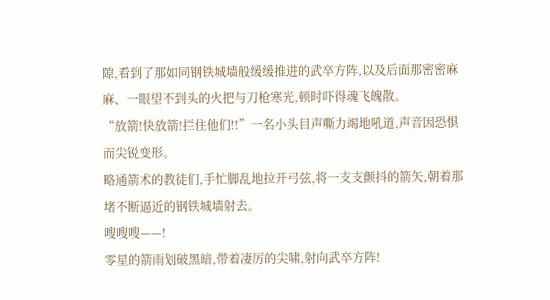隙,看到了那如同钢铁城墙般缓缓推进的武卒方阵,以及后面那密密麻麻、一眼望不到头的火把与刀枪寒光,顿时吓得魂飞魄散。
“放箭!快放箭!拦住他们!!”一名小头目声嘶力竭地吼道,声音因恐惧而尖锐变形。
略通箭术的教徒们,手忙脚乱地拉开弓弦,将一支支颤抖的箭矢,朝着那堵不断逼近的钢铁城墙射去。
嗖嗖嗖——!
零星的箭雨划破黑暗,带着凄厉的尖啸,射向武卒方阵!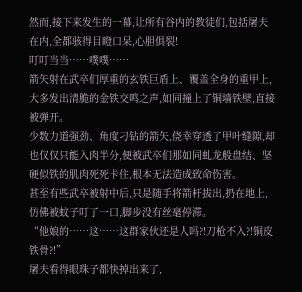然而,接下来发生的一幕,让所有谷内的教徒们,包括屠夫在内,全都骇得目瞪口呆,心胆俱裂!
叮叮当当……噗噗……
箭矢射在武卒们厚重的玄铁巨盾上、覆盖全身的重甲上,大多发出清脆的金铁交鸣之声,如同撞上了铜墙铁壁,直接被弹开。
少数力道强劲、角度刁钻的箭矢,侥幸穿透了甲叶缝隙,却也仅仅只能入肉半分,便被武卒们那如同虬龙般盘结、坚硬似铁的肌肉死死卡住,根本无法造成致命伤害。
甚至有些武卒被射中后,只是随手将箭杆拔出,扔在地上,仿佛被蚊子叮了一口,脚步没有丝毫停滞。
“他娘的……这……这群家伙还是人吗?!刀枪不入?!铜皮铁骨?!”
屠夫看得眼珠子都快掉出来了,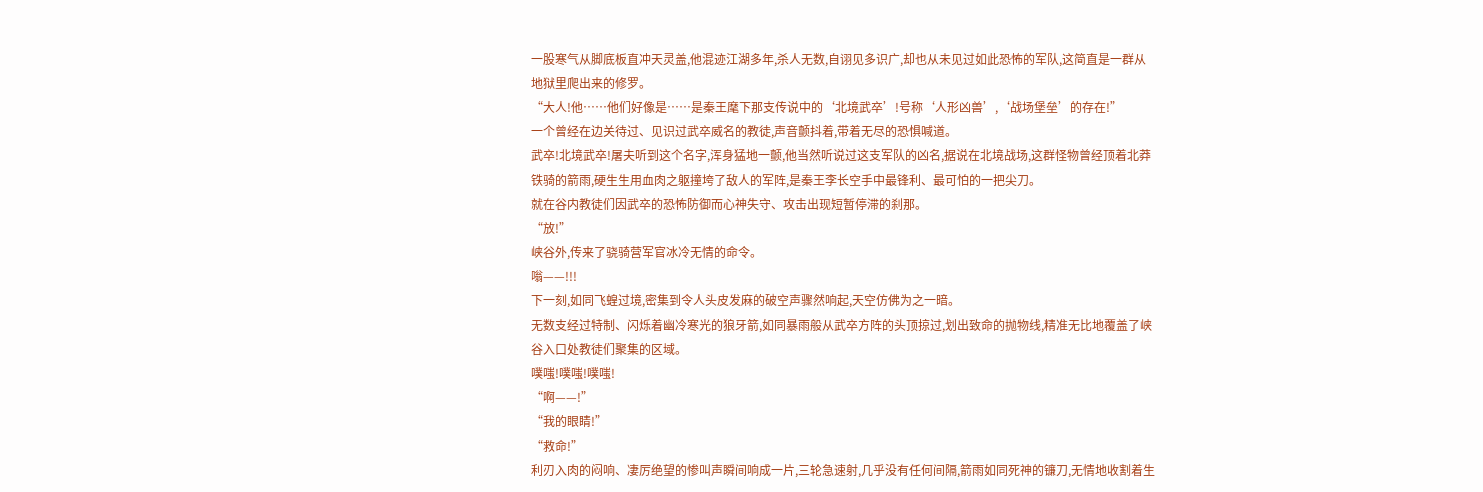一股寒气从脚底板直冲天灵盖,他混迹江湖多年,杀人无数,自诩见多识广,却也从未见过如此恐怖的军队,这简直是一群从地狱里爬出来的修罗。
“大人!他……他们好像是……是秦王麾下那支传说中的‘北境武卒’!号称‘人形凶兽’,‘战场堡垒’的存在!”
一个曾经在边关待过、见识过武卒威名的教徒,声音颤抖着,带着无尽的恐惧喊道。
武卒!北境武卒!屠夫听到这个名字,浑身猛地一颤,他当然听说过这支军队的凶名,据说在北境战场,这群怪物曾经顶着北莽铁骑的箭雨,硬生生用血肉之躯撞垮了敌人的军阵,是秦王李长空手中最锋利、最可怕的一把尖刀。
就在谷内教徒们因武卒的恐怖防御而心神失守、攻击出现短暂停滞的刹那。
“放!”
峡谷外,传来了骁骑营军官冰冷无情的命令。
嗡——!!!
下一刻,如同飞蝗过境,密集到令人头皮发麻的破空声骤然响起,天空仿佛为之一暗。
无数支经过特制、闪烁着幽冷寒光的狼牙箭,如同暴雨般从武卒方阵的头顶掠过,划出致命的抛物线,精准无比地覆盖了峡谷入口处教徒们聚集的区域。
噗嗤!噗嗤!噗嗤!
“啊——!”
“我的眼睛!”
“救命!”
利刃入肉的闷响、凄厉绝望的惨叫声瞬间响成一片,三轮急速射,几乎没有任何间隔,箭雨如同死神的镰刀,无情地收割着生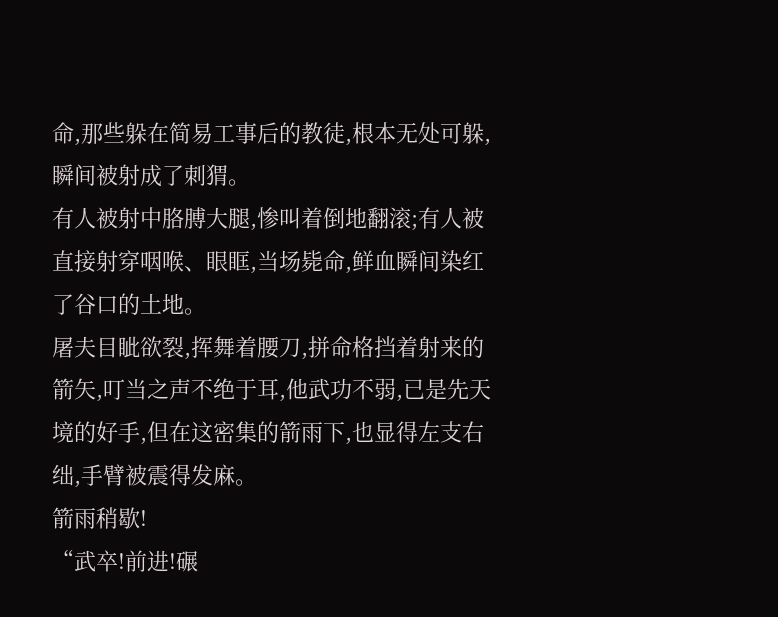命,那些躲在简易工事后的教徒,根本无处可躲,瞬间被射成了刺猬。
有人被射中胳膊大腿,惨叫着倒地翻滚;有人被直接射穿咽喉、眼眶,当场毙命,鲜血瞬间染红了谷口的土地。
屠夫目眦欲裂,挥舞着腰刀,拼命格挡着射来的箭矢,叮当之声不绝于耳,他武功不弱,已是先天境的好手,但在这密集的箭雨下,也显得左支右绌,手臂被震得发麻。
箭雨稍歇!
“武卒!前进!碾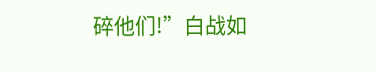碎他们!”白战如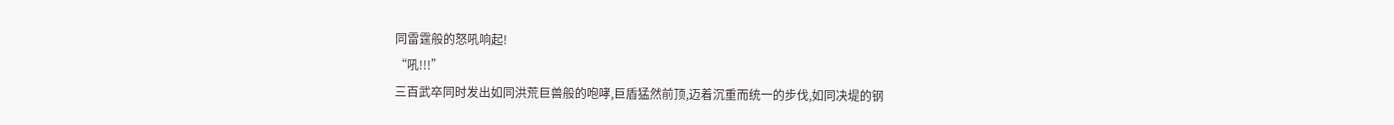同雷霆般的怒吼响起!
“吼!!!”
三百武卒同时发出如同洪荒巨兽般的咆哮,巨盾猛然前顶,迈着沉重而统一的步伐,如同决堤的钢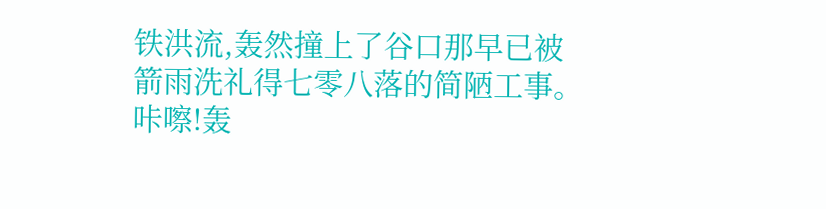铁洪流,轰然撞上了谷口那早已被箭雨洗礼得七零八落的简陋工事。
咔嚓!轰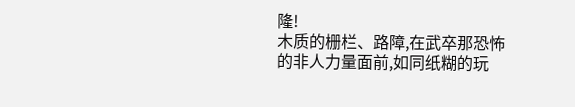隆!
木质的栅栏、路障,在武卒那恐怖的非人力量面前,如同纸糊的玩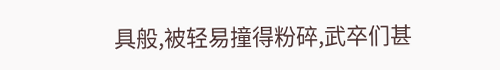具般,被轻易撞得粉碎,武卒们甚